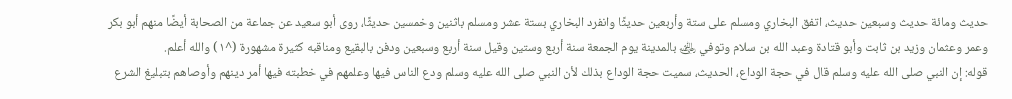حديث ومائة حديث وسبعين حديث، اتفق البخاري ومسلم على ستة وأربعين حديثًا وانفرد البخاري بستة عشر ومسلم باثنين وخمسين حديثًا، روى أبو سعيد عن جماعة من الصحابة أيضًا منهم أبو بكر وعمر وعثمان وزيد بن ثابت وأبو قتادة وعبد الله بن سلام وتوفي ﵁ بالمدينة يوم الجمعة سنة أربع وستين وقيل سنة أربع وسبعين ودفن بالبقيع ومناقبه كثيرة مشهورة (^١) والله أعلم.
قوله: إن النبي صلى الله عليه وسلم قال في حجة الوداع، الحديث، سميت حجة الوداع بذلك لأن النبي صلى الله عليه وسلم ودع الناس فيها وعلمهم في خطبته فيها أمر دينهم وأوصاهم بتبليغ الشرع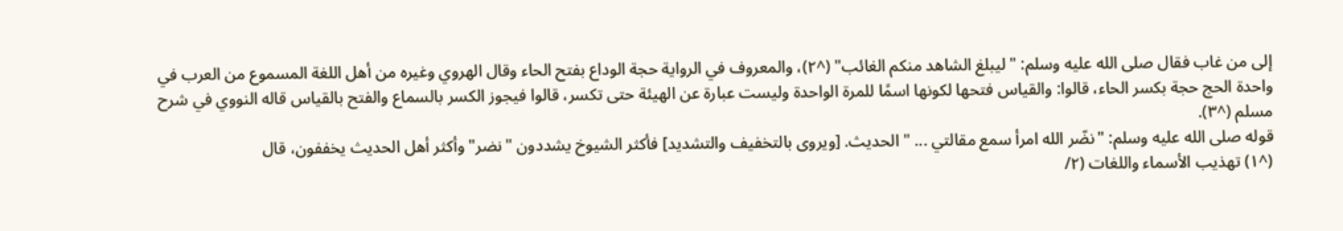إلى من غاب فقال صلى الله عليه وسلم: "ليبلغ الشاهد منكم الغائب" (^٢)، والمعروف في الرواية حجة الوداع بفتح الحاء وقال الهروي وغيره من أهل اللغة المسموع من العرب في واحدة الحج حجة بكسر الحاء، قالوا: والقياس فتحها لكونها اسمًا للمرة الواحدة وليست عبارة عن الهيئة حتى تكسر، قالوا فيجوز الكسر بالسماع والفتح بالقياس قاله النووي في شرح مسلم (^٣).
قوله صلى الله عليه وسلم: "نضّر الله امرأ سمع مقالتي ... " الحديث. [ويروى بالتخفيف والتشديد] فأكثر الشيوخ يشددون "نضر" وأكثر أهل الحديث يخففون، قال
(^١) تهذيب الأسماء واللغات (٢/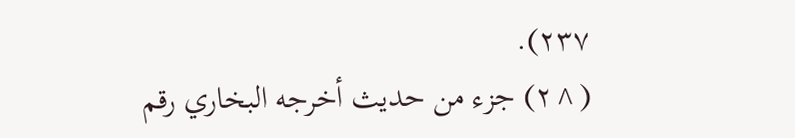٢٣٧).
(^٢) جزء من حديث أخرجه البخاري رقم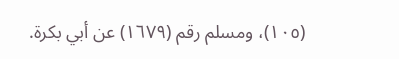(١٠٥)، ومسلم رقم (١٦٧٩) عن أبي بكرة.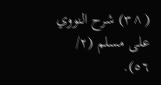(^٣) شرح النووي على مسلم (٢/ ٥٦).